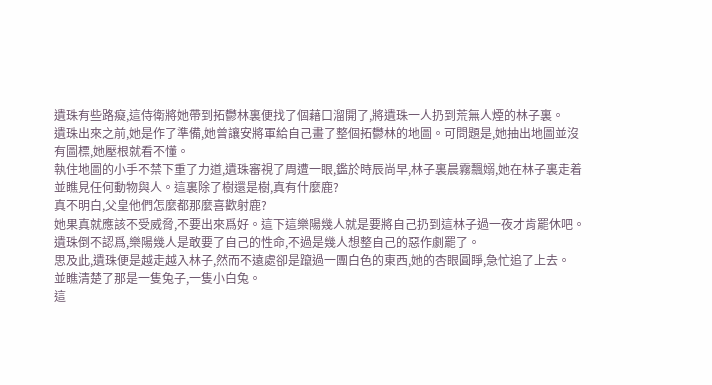遺珠有些路癡,這侍衛將她帶到拓鬱林裏便找了個藉口溜開了,將遺珠一人扔到荒無人煙的林子裏。
遺珠出來之前,她是作了準備,她曾讓安將軍給自己畫了整個拓鬱林的地圖。可問題是,她抽出地圖並沒有圖標,她壓根就看不懂。
執住地圖的小手不禁下重了力道,遺珠審視了周遭一眼,鑑於時辰尚早,林子裏晨霧飄嫋,她在林子裏走着並瞧見任何動物與人。這裏除了樹還是樹,真有什麼鹿?
真不明白,父皇他們怎麼都那麼喜歡射鹿?
她果真就應該不受威脅,不要出來爲好。這下這樂陽幾人就是要將自己扔到這林子過一夜才肯罷休吧。
遺珠倒不認爲,樂陽幾人是敢要了自己的性命,不過是幾人想整自己的惡作劇罷了。
思及此,遺珠便是越走越入林子,然而不遠處卻是躥過一團白色的東西,她的杏眼圓睜,急忙追了上去。
並瞧清楚了那是一隻兔子,一隻小白兔。
這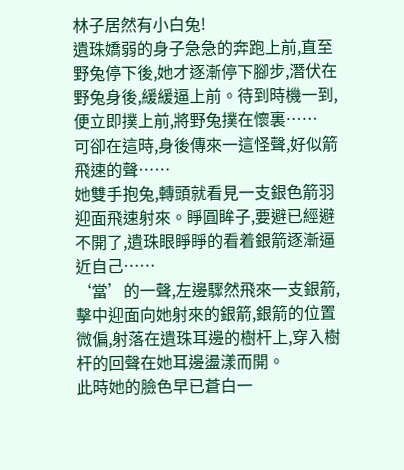林子居然有小白兔!
遺珠嬌弱的身子急急的奔跑上前,直至野兔停下後,她才逐漸停下腳步,潛伏在野兔身後,緩緩逼上前。待到時機一到,便立即撲上前,將野兔撲在懷裏……
可卻在這時,身後傳來一這怪聲,好似箭飛速的聲……
她雙手抱兔,轉頭就看見一支銀色箭羽迎面飛速射來。睜圓眸子,要避已經避不開了,遺珠眼睜睜的看着銀箭逐漸逼近自己……
‘當’的一聲,左邊驟然飛來一支銀箭,擊中迎面向她射來的銀箭,銀箭的位置微偏,射落在遺珠耳邊的樹杆上,穿入樹杆的回聲在她耳邊盪漾而開。
此時她的臉色早已蒼白一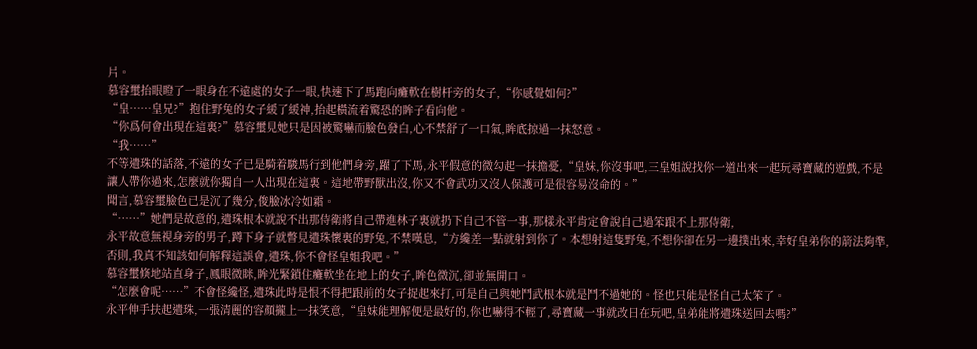片。
慕容璽抬眼瞪了一眼身在不遠處的女子一眼,快速下了馬跑向癱軟在樹杆旁的女子,“你感覺如何?”
“皇……皇兄?”抱住野兔的女子緩了緩神,抬起橫流着驚恐的眸子看向他。
“你爲何會出現在這裏?”慕容璽見她只是因被驚嚇而臉色發白,心不禁舒了一口氣,眸底掠過一抹怒意。
“我……”
不等遺珠的話落,不遠的女子已是騎着駿馬行到他們身旁,躍了下馬,永平假意的微勾起一抹擔憂,“皇妹,你沒事吧,三皇姐說找你一道出來一起玩尋寶藏的遊戲,不是讓人帶你過來,怎麼就你獨自一人出現在這裏。這地帶野獸出沒,你又不會武功又沒人保護可是很容易沒命的。”
聞言,慕容璽臉色已是沉了幾分,俊臉冰冷如霜。
“……”她們是故意的,遺珠根本就說不出那侍衛將自己帶進林子裏就扔下自己不管一事,那樣永平肯定會說自己過笨跟不上那侍衛,
永平故意無視身旁的男子,蹲下身子就瞥見遺珠懷裏的野兔,不禁嘆息,“方纔差一點就射到你了。本想射這隻野兔,不想你卻在另一邊撲出來,幸好皇弟你的箭法夠準,否則,我真不知該如何解釋這誤會,遺珠,你不會怪皇姐我吧。”
慕容璽倏地站直身子,鳳眼微眯,眸光緊鎖住癱軟坐在地上的女子,眸色微沉,卻並無開口。
“怎麼會呢……”不會怪纔怪,遺珠此時是恨不得把跟前的女子捉起來打,可是自己與她鬥武根本就是鬥不過她的。怪也只能是怪自己太笨了。
永平伸手扶起遺珠,一張清麗的容顏攏上一抹笑意,“皇妹能理解便是最好的,你也嚇得不輕了,尋寶藏一事就改日在玩吧,皇弟能將遺珠送回去嗎?”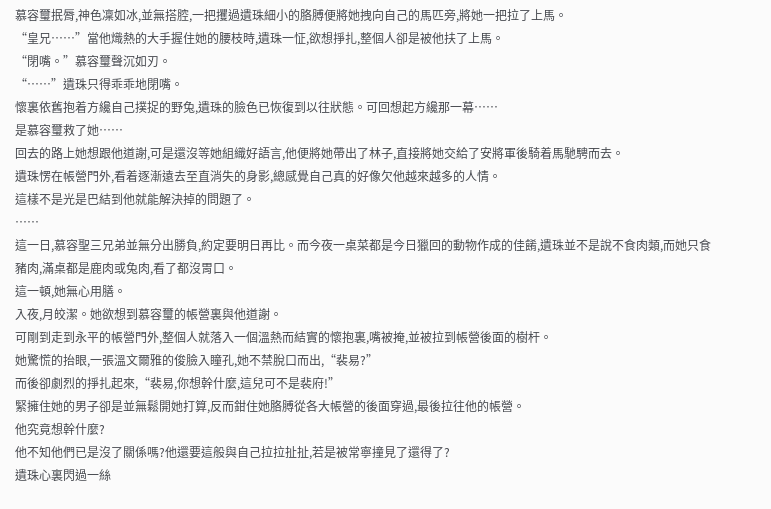慕容璽抿脣,神色凜如冰,並無搭腔,一把攫過遺珠細小的胳膊便將她拽向自己的馬匹旁,將她一把拉了上馬。
“皇兄……”當他熾熱的大手握住她的腰枝時,遺珠一怔,欲想掙扎,整個人卻是被他扶了上馬。
“閉嘴。”慕容璽聲沉如刃。
“……”遺珠只得乖乖地閉嘴。
懷裏依舊抱着方纔自己撲捉的野兔,遺珠的臉色已恢復到以往狀態。可回想起方纔那一幕……
是慕容璽救了她……
回去的路上她想跟他道謝,可是還沒等她組織好語言,他便將她帶出了林子,直接將她交給了安將軍後騎着馬馳騁而去。
遺珠愣在帳營門外,看着逐漸遠去至直消失的身影,總感覺自己真的好像欠他越來越多的人情。
這樣不是光是巴結到他就能解決掉的問題了。
……
這一日,慕容聖三兄弟並無分出勝負,約定要明日再比。而今夜一桌菜都是今日獵回的動物作成的佳餚,遺珠並不是說不食肉類,而她只食豬肉,滿桌都是鹿肉或兔肉,看了都沒胃口。
這一頓,她無心用膳。
入夜,月皎潔。她欲想到慕容璽的帳營裏與他道謝。
可剛到走到永平的帳營門外,整個人就落入一個溫熱而結實的懷抱裏,嘴被掩,並被拉到帳營後面的樹杆。
她驚慌的抬眼,一張溫文爾雅的俊臉入瞳孔,她不禁脫口而出,“裴易?”
而後卻劇烈的掙扎起來,“裴易,你想幹什麼,這兒可不是裴府!”
緊擁住她的男子卻是並無鬆開她打算,反而鉗住她胳膊從各大帳營的後面穿過,最後拉往他的帳營。
他究竟想幹什麼?
他不知他們已是沒了關係嗎?他還要這般與自己拉拉扯扯,若是被常寧撞見了還得了?
遺珠心裏閃過一絲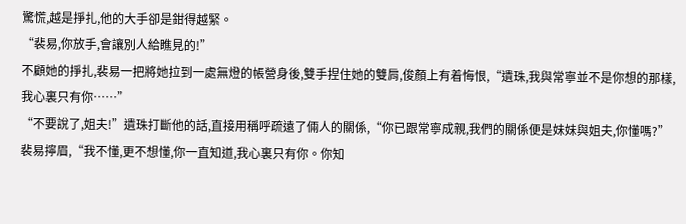驚慌,越是掙扎,他的大手卻是鉗得越緊。
“裴易,你放手,會讓別人給瞧見的!”
不顧她的掙扎,裴易一把將她拉到一處無燈的帳營身後,雙手捏住她的雙肩,俊顏上有着悔恨,“遺珠,我與常寧並不是你想的那樣,我心裏只有你……”
“不要說了,姐夫!”遺珠打斷他的話,直接用稱呼疏遠了倆人的關係,“你已跟常寧成親,我們的關係便是妹妹與姐夫,你懂嗎?”
裴易擰眉,“我不懂,更不想懂,你一直知道,我心裏只有你。你知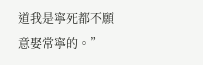道我是寧死都不願意娶常寧的。”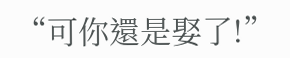“可你還是娶了!”